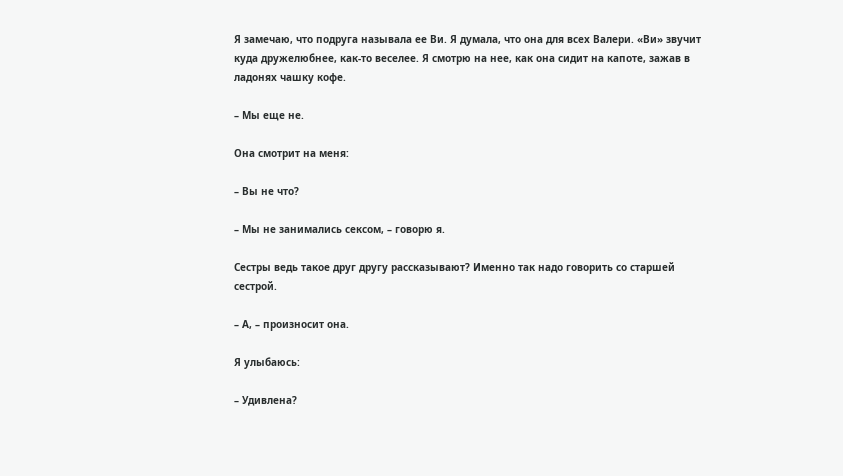Я замечаю, что подруга называла ее Ви. Я думала, что она для всех Валери. «Ви» звучит куда дружелюбнее, как-то веселее. Я смотрю на нее, как она сидит на капоте, зажав в ладонях чашку кофе.

– Мы еще не.

Она смотрит на меня:

– Вы не что?

– Мы не занимались сексом, – говорю я.

Сестры ведь такое друг другу рассказывают? Именно так надо говорить со старшей сестрой.

– А, – произносит она.

Я улыбаюсь:

– Удивлена?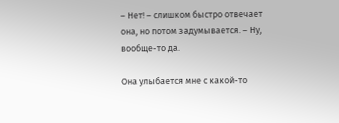– Нет! – слишком быстро отвечает она, но потом задумывается. – Ну, вообще-то да.

Она улыбается мне с какой-то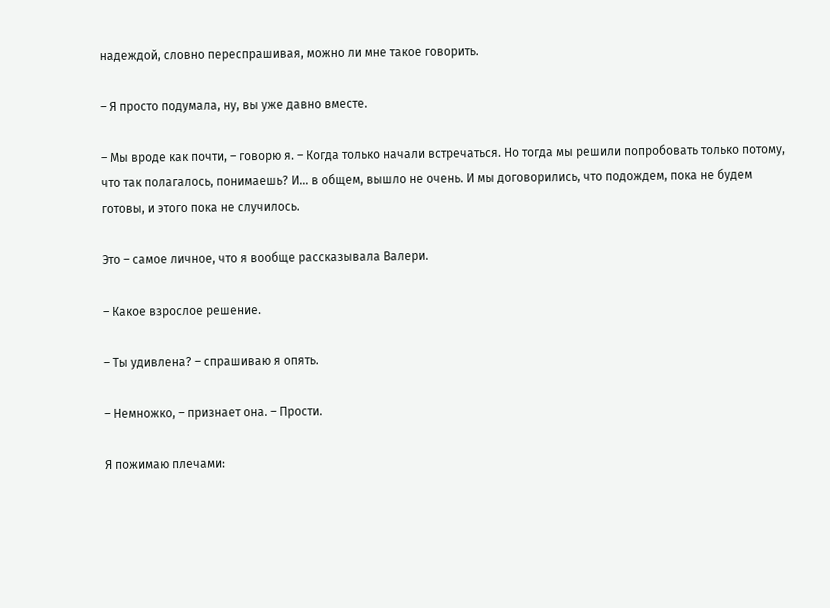надеждой, словно переспрашивая, можно ли мне такое говорить.

– Я просто подумала, ну, вы уже давно вместе.

– Мы вроде как почти, – говорю я. – Когда только начали встречаться. Но тогда мы решили попробовать только потому, что так полагалось, понимаешь? И… в общем, вышло не очень. И мы договорились, что подождем, пока не будем готовы, и этого пока не случилось.

Это – самое личное, что я вообще рассказывала Валери.

– Какое взрослое решение.

– Ты удивлена? – спрашиваю я опять.

– Немножко, – признает она. – Прости.

Я пожимаю плечами: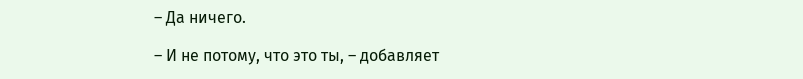– Да ничего.

– И не потому, что это ты, – добавляет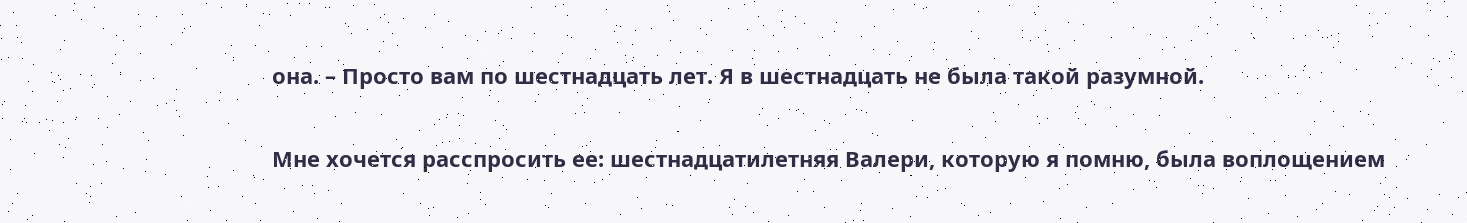она. – Просто вам по шестнадцать лет. Я в шестнадцать не была такой разумной.

Мне хочется расспросить ее: шестнадцатилетняя Валери, которую я помню, была воплощением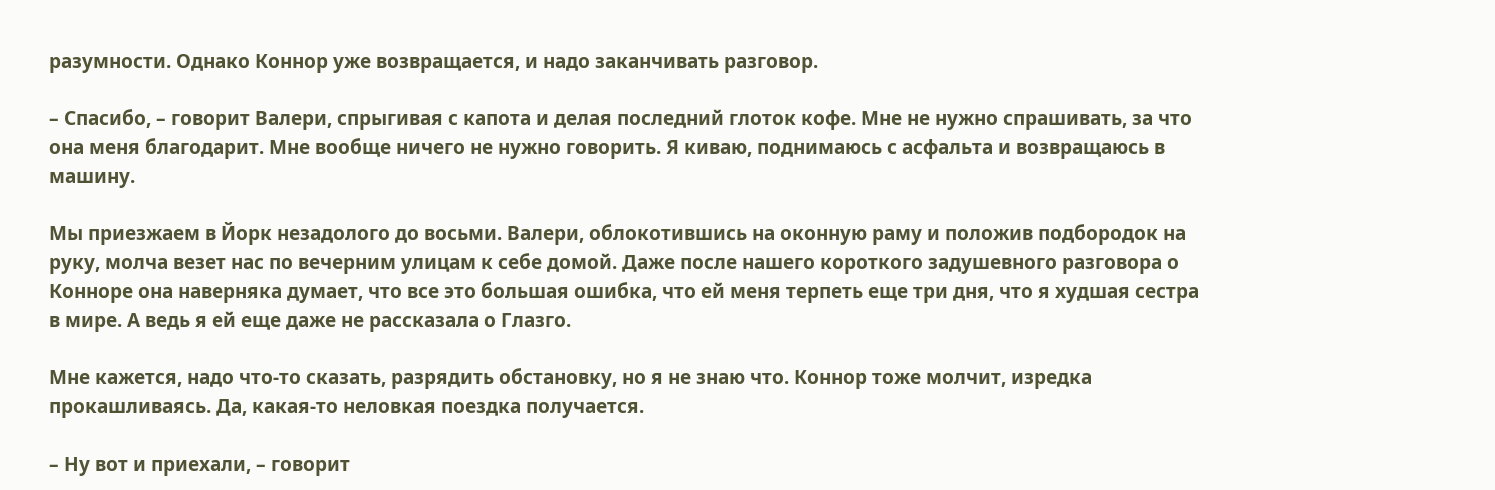разумности. Однако Коннор уже возвращается, и надо заканчивать разговор.

– Спасибо, – говорит Валери, спрыгивая с капота и делая последний глоток кофе. Мне не нужно спрашивать, за что она меня благодарит. Мне вообще ничего не нужно говорить. Я киваю, поднимаюсь с асфальта и возвращаюсь в машину.

Мы приезжаем в Йорк незадолого до восьми. Валери, облокотившись на оконную раму и положив подбородок на руку, молча везет нас по вечерним улицам к себе домой. Даже после нашего короткого задушевного разговора о Конноре она наверняка думает, что все это большая ошибка, что ей меня терпеть еще три дня, что я худшая сестра в мире. А ведь я ей еще даже не рассказала о Глазго.

Мне кажется, надо что-то сказать, разрядить обстановку, но я не знаю что. Коннор тоже молчит, изредка прокашливаясь. Да, какая-то неловкая поездка получается.

– Ну вот и приехали, – говорит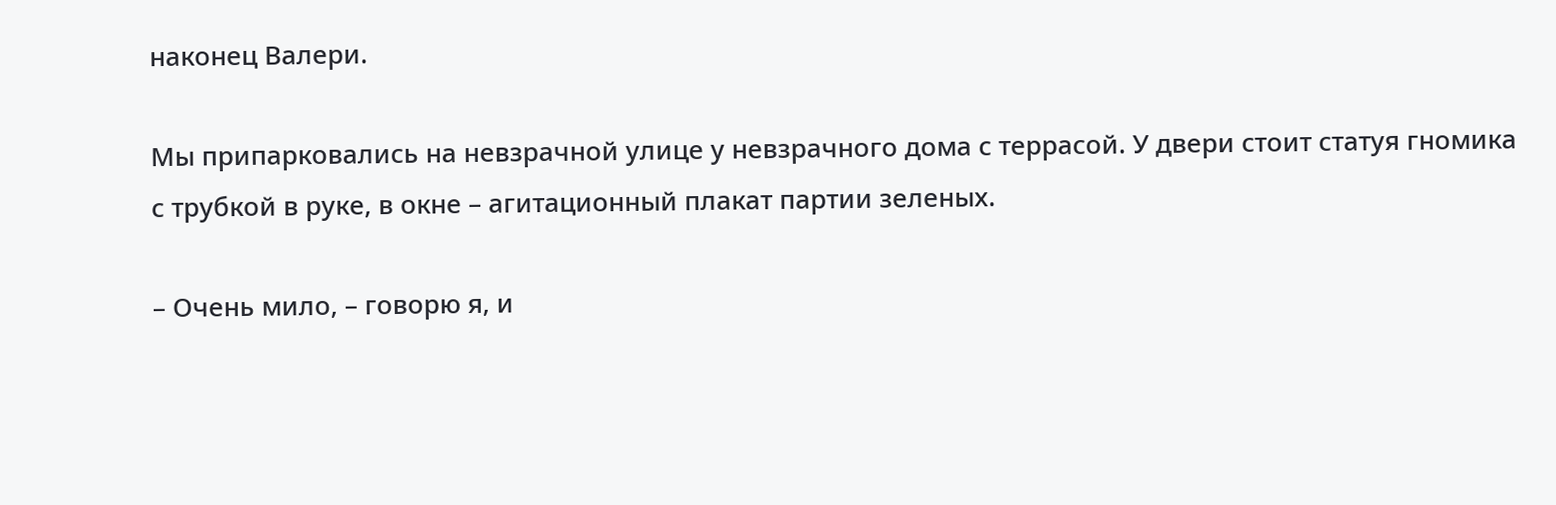наконец Валери.

Мы припарковались на невзрачной улице у невзрачного дома с террасой. У двери стоит статуя гномика с трубкой в руке, в окне – агитационный плакат партии зеленых.

– Очень мило, – говорю я, и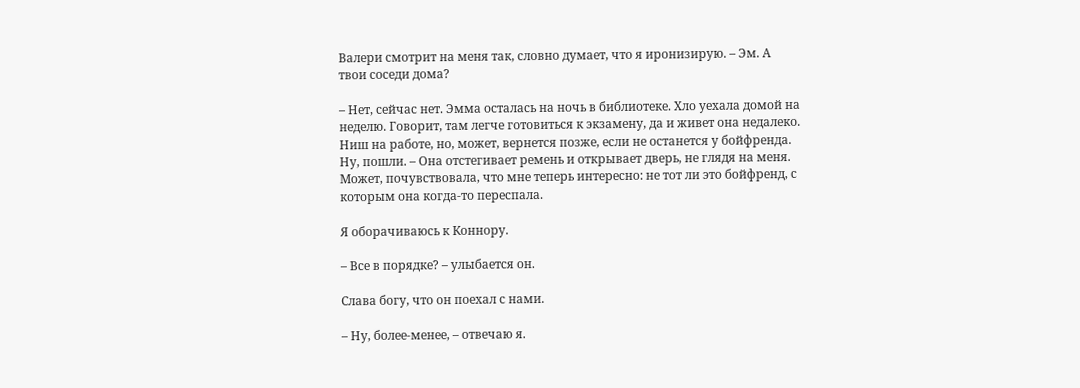Валери смотрит на меня так, словно думает, что я иронизирую. – Эм. А твои соседи дома?

– Нет, сейчас нет. Эмма осталась на ночь в библиотеке. Хло уехала домой на неделю. Говорит, там легче готовиться к экзамену, да и живет она недалеко. Ниш на работе, но, может, вернется позже, если не останется у бойфренда. Ну, пошли. – Она отстегивает ремень и открывает дверь, не глядя на меня. Может, почувствовала, что мне теперь интересно: не тот ли это бойфренд, с которым она когда-то переспала.

Я оборачиваюсь к Коннору.

– Все в порядке? – улыбается он.

Слава богу, что он поехал с нами.

– Ну, более-менее, – отвечаю я.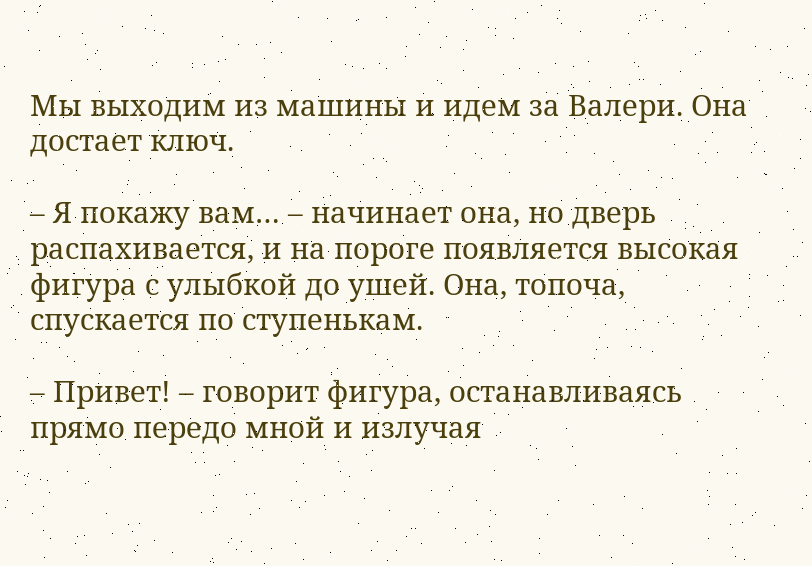Мы выходим из машины и идем за Валери. Она достает ключ.

– Я покажу вам… – начинает она, но дверь распахивается, и на пороге появляется высокая фигура с улыбкой до ушей. Она, топоча, спускается по ступенькам.

– Привет! – говорит фигура, останавливаясь прямо передо мной и излучая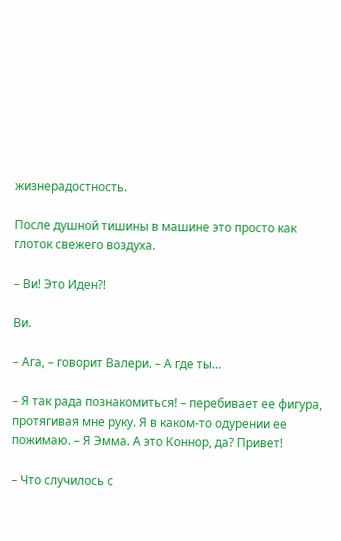жизнерадостность.

После душной тишины в машине это просто как глоток свежего воздуха.

– Ви! Это Иден?!

Ви.

– Ага, – говорит Валери. – А где ты…

– Я так рада познакомиться! – перебивает ее фигура, протягивая мне руку. Я в каком-то одурении ее пожимаю. – Я Эмма. А это Коннор, да? Привет!

– Что случилось с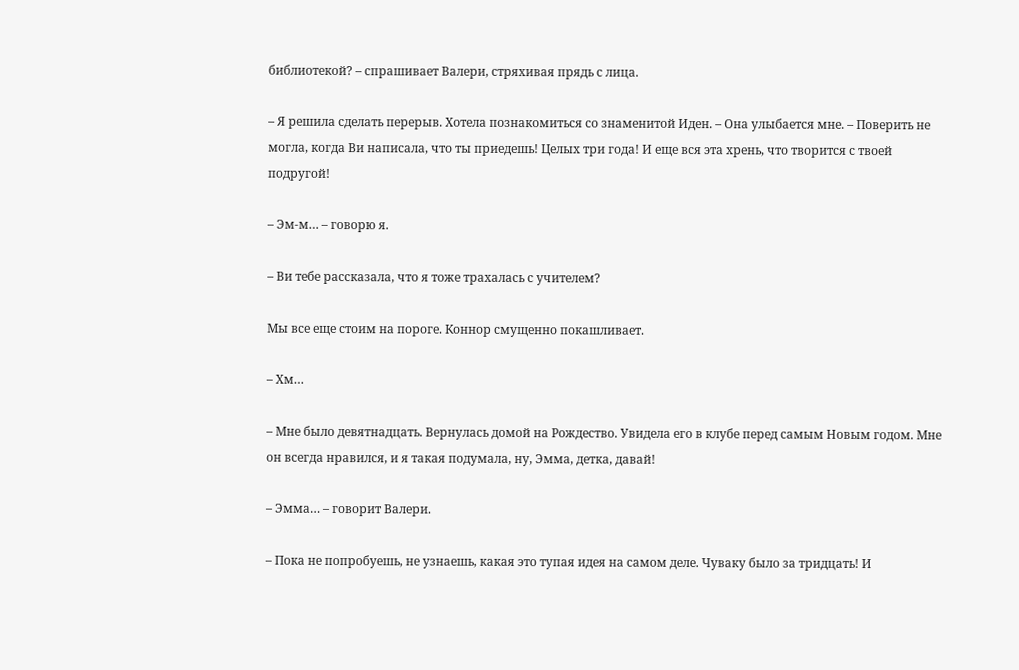библиотекой? – спрашивает Валери, стряхивая прядь с лица.

– Я решила сделать перерыв. Хотела познакомиться со знаменитой Иден. – Она улыбается мне. – Поверить не могла, когда Ви написала, что ты приедешь! Целых три года! И еще вся эта хрень, что творится с твоей подругой!

– Эм-м… – говорю я.

– Ви тебе рассказала, что я тоже трахалась с учителем?

Мы все еще стоим на пороге. Коннор смущенно покашливает.

– Хм…

– Мне было девятнадцать. Вернулась домой на Рождество. Увидела его в клубе перед самым Новым годом. Мне он всегда нравился, и я такая подумала, ну, Эмма, детка, давай!

– Эмма… – говорит Валери.

– Пока не попробуешь, не узнаешь, какая это тупая идея на самом деле. Чуваку было за тридцать! И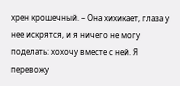хрен крошечный. – Она хихикает, глаза у нее искрятся, и я ничего не могу поделать: хохочу вместе с ней. Я перевожу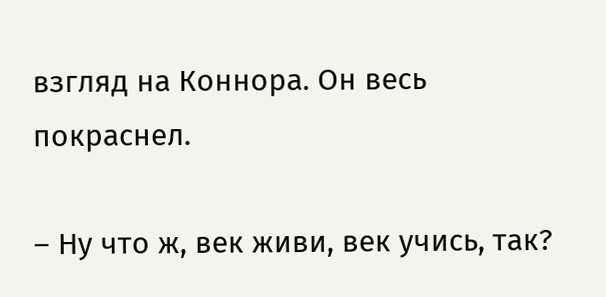взгляд на Коннора. Он весь покраснел.

– Ну что ж, век живи, век учись, так?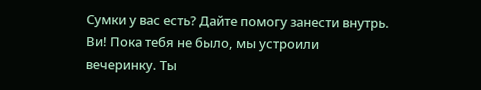Сумки у вас есть? Дайте помогу занести внутрь. Ви! Пока тебя не было, мы устроили вечеринку. Ты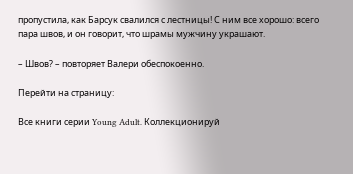пропустила, как Барсук свалился с лестницы! С ним все хорошо: всего пара швов, и он говорит, что шрамы мужчину украшают.

– Швов? – повторяет Валери обеспокоенно.

Перейти на страницу:

Все книги серии Young Adult. Коллекционируй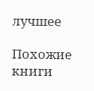лучшее

Похожие книги